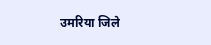उमरिया जिले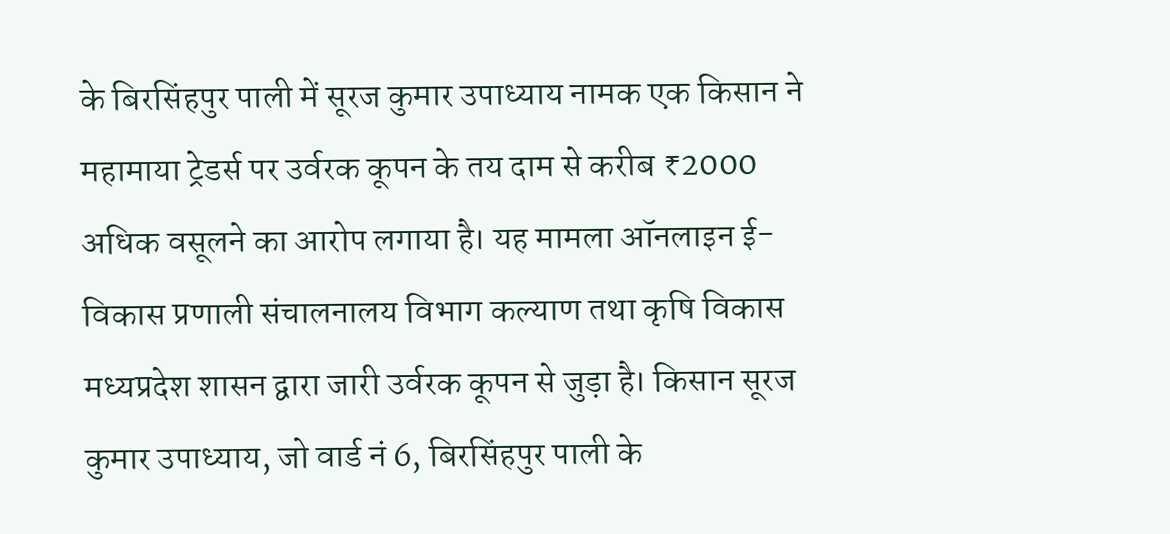के बिरसिंहपुर पाली में सूरज कुमार उपाध्याय नामक एक किसान ने महामाया ट्रेडर्स पर उर्वरक कूपन के तय दाम से करीब ₹2000 अधिक वसूलने का आरोप लगाया है। यह मामला ऑनलाइन ई-विकास प्रणाली संचालनालय विभाग कल्याण तथा कृषि विकास मध्यप्रदेश शासन द्वारा जारी उर्वरक कूपन से जुड़ा है। किसान सूरज कुमार उपाध्याय, जो वार्ड नं 6, बिरसिंहपुर पाली के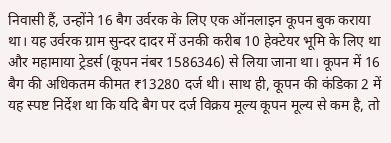निवासी हैं, उन्होंने 16 बैग उर्वरक के लिए एक ऑनलाइन कूपन बुक कराया था। यह उर्वरक ग्राम सुन्दर दादर में उनकी करीब 10 हेक्टेयर भूमि के लिए था और महामाया ट्रेडर्स (कूपन नंबर 1586346) से लिया जाना था। कूपन में 16 बैग की अधिकतम कीमत ₹13280 दर्ज थी। साथ ही, कूपन की कंडिका 2 में यह स्पष्ट निर्देश था कि यदि बैग पर दर्ज विक्रय मूल्य कूपन मूल्य से कम है, तो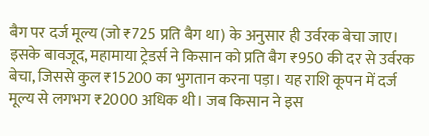बैग पर दर्ज मूल्य (जो ₹725 प्रति बैग था) के अनुसार ही उर्वरक बेचा जाए। इसके बावजूद, महामाया ट्रेडर्स ने किसान को प्रति बैग ₹950 की दर से उर्वरक बेचा, जिससे कुल ₹15200 का भुगतान करना पड़ा। यह राशि कूपन में दर्ज मूल्य से लगभग ₹2000 अधिक थी। जब किसान ने इस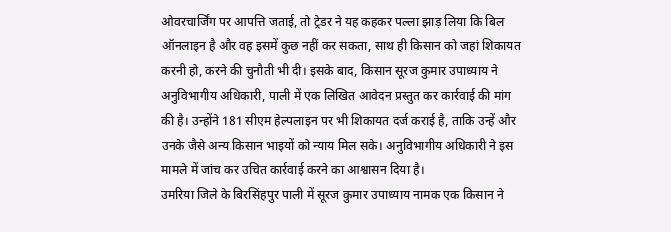ओवरचार्जिंग पर आपत्ति जताई, तो ट्रेडर ने यह कहकर पल्ला झाड़ लिया कि बिल ऑनलाइन है और वह इसमें कुछ नहीं कर सकता, साथ ही किसान को जहां शिकायत करनी हो, करने की चुनौती भी दी। इसके बाद, किसान सूरज कुमार उपाध्याय ने अनुविभागीय अधिकारी, पाली में एक लिखित आवेदन प्रस्तुत कर कार्रवाई की मांग की है। उन्होंने 181 सीएम हेल्पलाइन पर भी शिकायत दर्ज कराई है, ताकि उन्हें और उनके जैसे अन्य किसान भाइयों को न्याय मिल सके। अनुविभागीय अधिकारी ने इस मामले में जांच कर उचित कार्रवाई करने का आश्वासन दिया है।
उमरिया जिले के बिरसिंहपुर पाली में सूरज कुमार उपाध्याय नामक एक किसान ने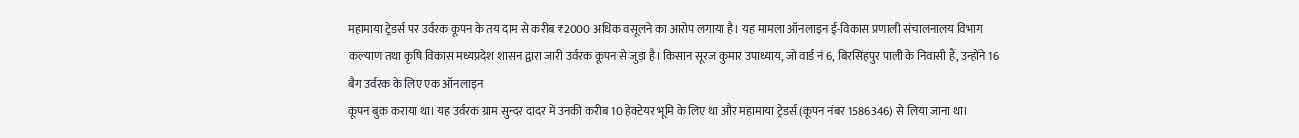महामाया ट्रेडर्स पर उर्वरक कूपन के तय दाम से करीब ₹2000 अधिक वसूलने का आरोप लगाया है। यह मामला ऑनलाइन ई-विकास प्रणाली संचालनालय विभाग कल्याण तथा कृषि विकास मध्यप्रदेश शासन द्वारा जारी उर्वरक कूपन से जुड़ा है। किसान सूरज कुमार उपाध्याय, जो वार्ड नं 6, बिरसिंहपुर पाली के निवासी हैं, उन्होंने 16 बैग उर्वरक के लिए एक ऑनलाइन
कूपन बुक कराया था। यह उर्वरक ग्राम सुन्दर दादर में उनकी करीब 10 हेक्टेयर भूमि के लिए था और महामाया ट्रेडर्स (कूपन नंबर 1586346) से लिया जाना था।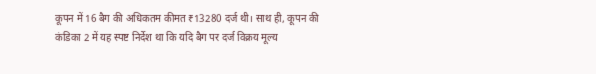कूपन में 16 बैग की अधिकतम कीमत ₹13280 दर्ज थी। साथ ही, कूपन की कंडिका 2 में यह स्पष्ट निर्देश था कि यदि बैग पर दर्ज विक्रय मूल्य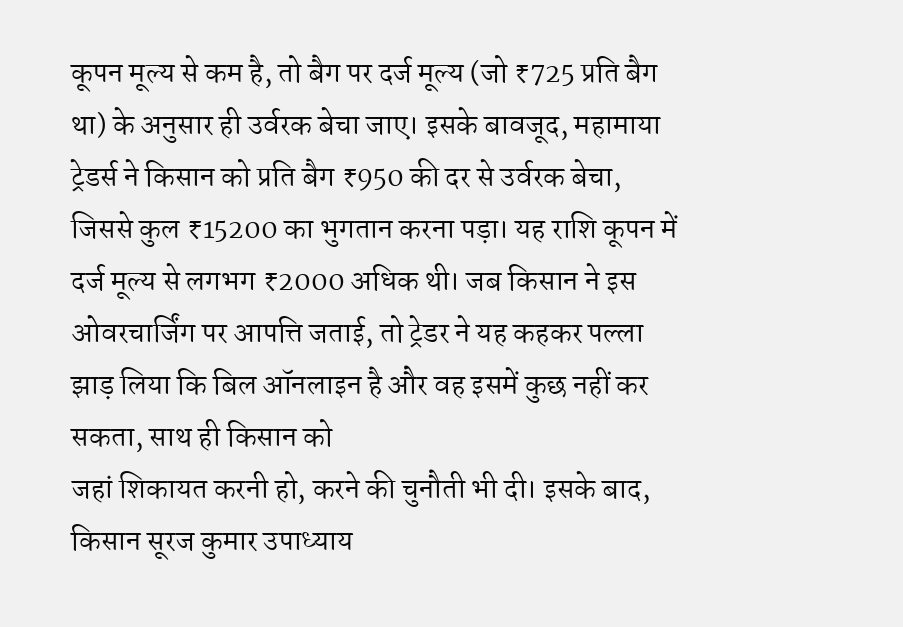कूपन मूल्य से कम है, तो बैग पर दर्ज मूल्य (जो ₹725 प्रति बैग
था) के अनुसार ही उर्वरक बेचा जाए। इसके बावजूद, महामाया ट्रेडर्स ने किसान को प्रति बैग ₹950 की दर से उर्वरक बेचा, जिससे कुल ₹15200 का भुगतान करना पड़ा। यह राशि कूपन में दर्ज मूल्य से लगभग ₹2000 अधिक थी। जब किसान ने इस ओवरचार्जिंग पर आपत्ति जताई, तो ट्रेडर ने यह कहकर पल्ला झाड़ लिया कि बिल ऑनलाइन है और वह इसमें कुछ नहीं कर सकता, साथ ही किसान को
जहां शिकायत करनी हो, करने की चुनौती भी दी। इसके बाद, किसान सूरज कुमार उपाध्याय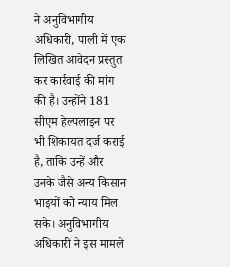ने अनुविभागीय अधिकारी, पाली में एक लिखित आवेदन प्रस्तुत कर कार्रवाई की मांग की है। उन्होंने 181 सीएम हेल्पलाइन पर भी शिकायत दर्ज कराई है, ताकि उन्हें और उनके जैसे अन्य किसान भाइयों को न्याय मिल सके। अनुविभागीय अधिकारी ने इस मामले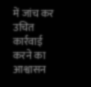में जांच कर उचित कार्रवाई करने का आश्वासन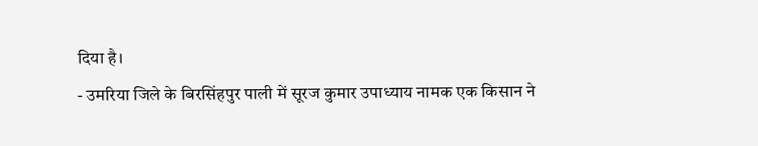दिया है।
- उमरिया जिले के बिरसिंहपुर पाली में सूरज कुमार उपाध्याय नामक एक किसान ने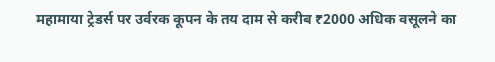महामाया ट्रेडर्स पर उर्वरक कूपन के तय दाम से करीब ₹2000 अधिक वसूलने का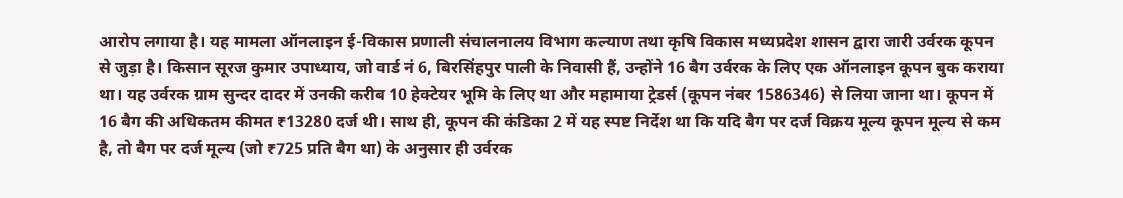आरोप लगाया है। यह मामला ऑनलाइन ई-विकास प्रणाली संचालनालय विभाग कल्याण तथा कृषि विकास मध्यप्रदेश शासन द्वारा जारी उर्वरक कूपन से जुड़ा है। किसान सूरज कुमार उपाध्याय, जो वार्ड नं 6, बिरसिंहपुर पाली के निवासी हैं, उन्होंने 16 बैग उर्वरक के लिए एक ऑनलाइन कूपन बुक कराया था। यह उर्वरक ग्राम सुन्दर दादर में उनकी करीब 10 हेक्टेयर भूमि के लिए था और महामाया ट्रेडर्स (कूपन नंबर 1586346) से लिया जाना था। कूपन में 16 बैग की अधिकतम कीमत ₹13280 दर्ज थी। साथ ही, कूपन की कंडिका 2 में यह स्पष्ट निर्देश था कि यदि बैग पर दर्ज विक्रय मूल्य कूपन मूल्य से कम है, तो बैग पर दर्ज मूल्य (जो ₹725 प्रति बैग था) के अनुसार ही उर्वरक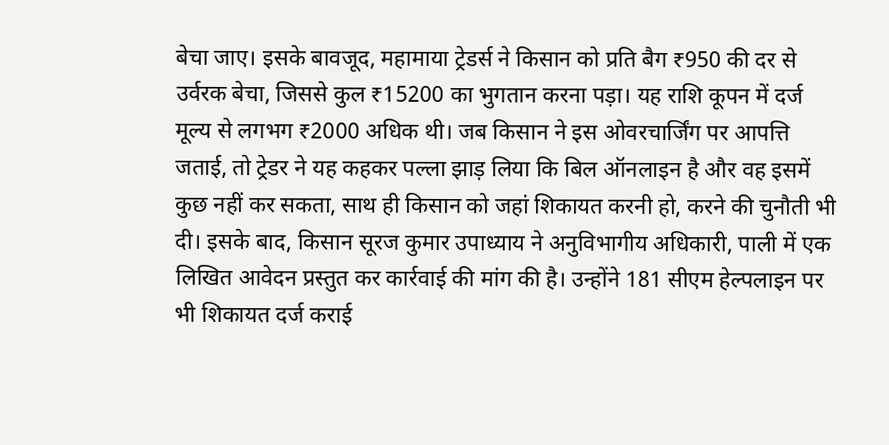बेचा जाए। इसके बावजूद, महामाया ट्रेडर्स ने किसान को प्रति बैग ₹950 की दर से उर्वरक बेचा, जिससे कुल ₹15200 का भुगतान करना पड़ा। यह राशि कूपन में दर्ज मूल्य से लगभग ₹2000 अधिक थी। जब किसान ने इस ओवरचार्जिंग पर आपत्ति जताई, तो ट्रेडर ने यह कहकर पल्ला झाड़ लिया कि बिल ऑनलाइन है और वह इसमें कुछ नहीं कर सकता, साथ ही किसान को जहां शिकायत करनी हो, करने की चुनौती भी दी। इसके बाद, किसान सूरज कुमार उपाध्याय ने अनुविभागीय अधिकारी, पाली में एक लिखित आवेदन प्रस्तुत कर कार्रवाई की मांग की है। उन्होंने 181 सीएम हेल्पलाइन पर भी शिकायत दर्ज कराई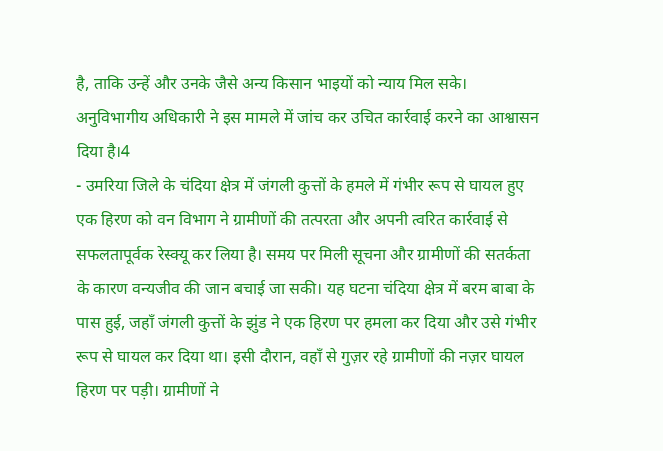है, ताकि उन्हें और उनके जैसे अन्य किसान भाइयों को न्याय मिल सके। अनुविभागीय अधिकारी ने इस मामले में जांच कर उचित कार्रवाई करने का आश्वासन दिया है।4
- उमरिया जिले के चंदिया क्षेत्र में जंगली कुत्तों के हमले में गंभीर रूप से घायल हुए एक हिरण को वन विभाग ने ग्रामीणों की तत्परता और अपनी त्वरित कार्रवाई से सफलतापूर्वक रेस्क्यू कर लिया है। समय पर मिली सूचना और ग्रामीणों की सतर्कता के कारण वन्यजीव की जान बचाई जा सकी। यह घटना चंदिया क्षेत्र में बरम बाबा के पास हुई, जहाँ जंगली कुत्तों के झुंड ने एक हिरण पर हमला कर दिया और उसे गंभीर रूप से घायल कर दिया था। इसी दौरान, वहाँ से गुज़र रहे ग्रामीणों की नज़र घायल हिरण पर पड़ी। ग्रामीणों ने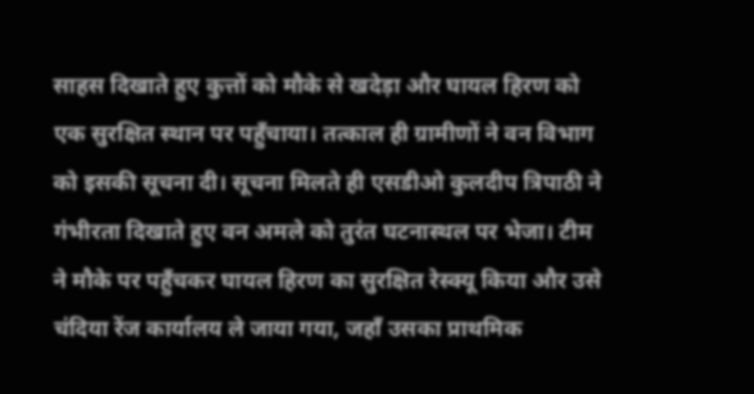साहस दिखाते हुए कुत्तों को मौके से खदेड़ा और घायल हिरण को एक सुरक्षित स्थान पर पहुँचाया। तत्काल ही ग्रामीणों ने वन विभाग को इसकी सूचना दी। सूचना मिलते ही एसडीओ कुलदीप त्रिपाठी ने गंभीरता दिखाते हुए वन अमले को तुरंत घटनास्थल पर भेजा। टीम ने मौके पर पहुँचकर घायल हिरण का सुरक्षित रेस्क्यू किया और उसे चंदिया रेंज कार्यालय ले जाया गया, जहाँ उसका प्राथमिक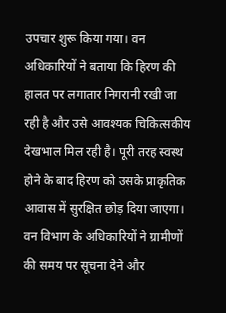उपचार शुरू किया गया। वन अधिकारियों ने बताया कि हिरण की हालत पर लगातार निगरानी रखी जा रही है और उसे आवश्यक चिकित्सकीय देखभाल मिल रही है। पूरी तरह स्वस्थ होने के बाद हिरण को उसके प्राकृतिक आवास में सुरक्षित छोड़ दिया जाएगा। वन विभाग के अधिकारियों ने ग्रामीणों की समय पर सूचना देने और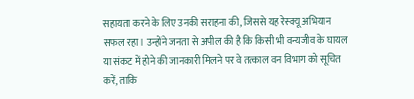सहायता करने के लिए उनकी सराहना की, जिससे यह रेस्क्यू अभियान सफल रहा। उन्होंने जनता से अपील की है कि किसी भी वन्यजीव के घायल या संकट में होने की जानकारी मिलने पर वे तत्काल वन विभाग को सूचित करें, ताकि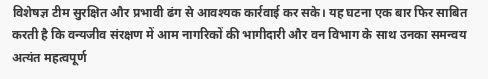विशेषज्ञ टीम सुरक्षित और प्रभावी ढंग से आवश्यक कार्रवाई कर सके। यह घटना एक बार फिर साबित करती है कि वन्यजीव संरक्षण में आम नागरिकों की भागीदारी और वन विभाग के साथ उनका समन्वय अत्यंत महत्वपूर्ण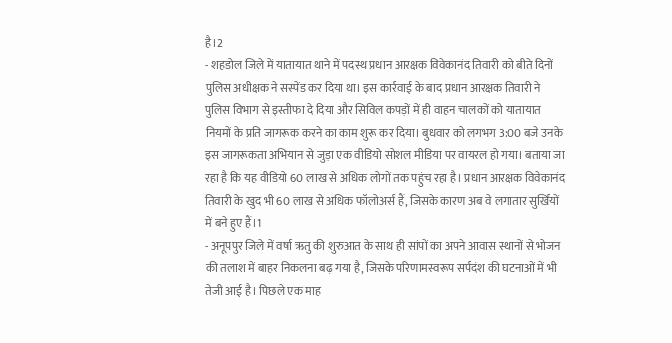है।2
- शहडोल जिले में यातायात थाने में पदस्थ प्रधान आरक्षक विवेकानंद तिवारी को बीते दिनों पुलिस अधीक्षक ने सस्पेंड कर दिया था। इस कार्रवाई के बाद प्रधान आरक्षक तिवारी ने पुलिस विभाग से इस्तीफा दे दिया और सिविल कपड़ों में ही वाहन चालकों को यातायात नियमों के प्रति जागरूक करने का काम शुरू कर दिया। बुधवार को लगभग 3:00 बजे उनके इस जागरूकता अभियान से जुड़ा एक वीडियो सोशल मीडिया पर वायरल हो गया। बताया जा रहा है कि यह वीडियो 60 लाख से अधिक लोगों तक पहुंच रहा है। प्रधान आरक्षक विवेकानंद तिवारी के खुद भी 60 लाख से अधिक फॉलोअर्स हैं, जिसके कारण अब वे लगातार सुर्खियों में बने हुए हैं।1
- अनूपपुर जिले में वर्षा ऋतु की शुरुआत के साथ ही सांपों का अपने आवास स्थानों से भोजन की तलाश में बाहर निकलना बढ़ गया है, जिसके परिणामस्वरूप सर्पदंश की घटनाओं में भी तेजी आई है। पिछले एक माह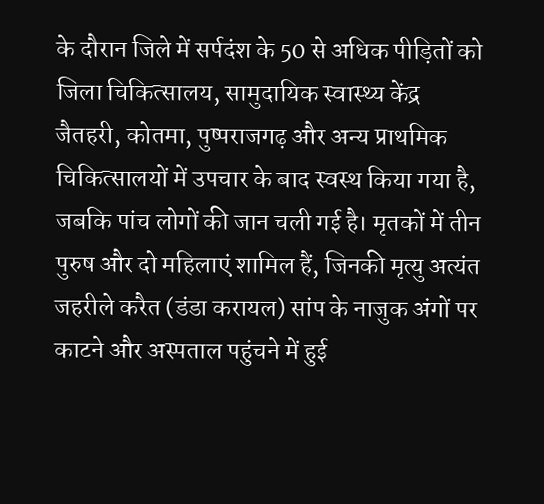के दौरान जिले में सर्पदंश के 50 से अधिक पीड़ितों को जिला चिकित्सालय, सामुदायिक स्वास्थ्य केंद्र जैतहरी, कोतमा, पुष्पराजगढ़ और अन्य प्राथमिक चिकित्सालयों में उपचार के बाद स्वस्थ किया गया है, जबकि पांच लोगों की जान चली गई है। मृतकों में तीन पुरुष और दो महिलाएं शामिल हैं, जिनकी मृत्यु अत्यंत जहरीले करैत (डंडा करायल) सांप के नाजुक अंगों पर काटने और अस्पताल पहुंचने में हुई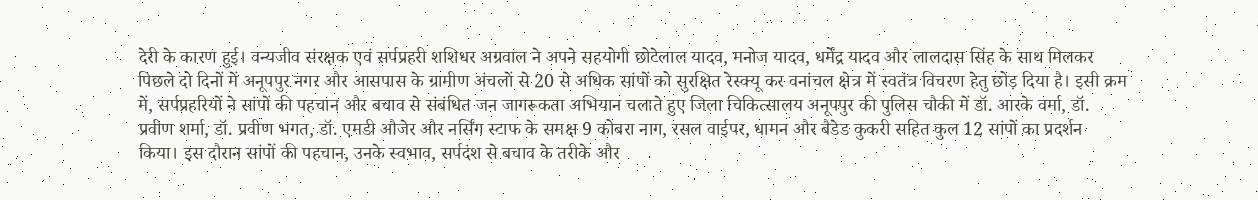देरी के कारण हुई। वन्यजीव संरक्षक एवं सर्पप्रहरी शशिधर अग्रवाल ने अपने सहयोगी छोटेलाल यादव, मनोज यादव, धर्मेंद्र यादव और लालदास सिंह के साथ मिलकर पिछले दो दिनों में अनूपपुर नगर और आसपास के ग्रामीण अंचलों से 20 से अधिक सांपों को सुरक्षित रेस्क्यू कर वनांचल क्षेत्र में स्वतंत्र विचरण हेतु छोड़ दिया है। इसी क्रम में, सर्पप्रहरियों ने सांपों की पहचान और बचाव से संबंधित जन जागरूकता अभियान चलाते हुए जिला चिकित्सालय अनूपपुर की पुलिस चौकी में डॉ. आरके वर्मा, डॉ. प्रवीण शर्मा, डॉ. प्रवीण भगत, डॉ. एमडी औजेर और नर्सिंग स्टाफ के समक्ष 9 कोबरा नाग, रसल वाईपर, धामन और बैडेड कुकरी सहित कुल 12 सांपों का प्रदर्शन किया। इस दौरान सांपों की पहचान, उनके स्वभाव, सर्पदंश से बचाव के तरीके और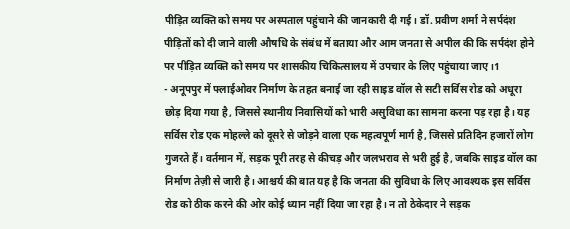पीड़ित व्यक्ति को समय पर अस्पताल पहुंचाने की जानकारी दी गई। डॉ. प्रवीण शर्मा ने सर्पदंश पीड़ितों को दी जाने वाली औषधि के संबंध में बताया और आम जनता से अपील की कि सर्पदंश होने पर पीड़ित व्यक्ति को समय पर शासकीय चिकित्सालय में उपचार के लिए पहुंचाया जाए।1
- अनूपपुर में फ्लाईओवर निर्माण के तहत बनाई जा रही साइड वॉल से सटी सर्विस रोड को अधूरा छोड़ दिया गया है, जिससे स्थानीय निवासियों को भारी असुविधा का सामना करना पड़ रहा है। यह सर्विस रोड एक मोहल्ले को दूसरे से जोड़ने वाला एक महत्वपूर्ण मार्ग है, जिससे प्रतिदिन हजारों लोग गुजरते हैं। वर्तमान में, सड़क पूरी तरह से कीचड़ और जलभराव से भरी हुई है, जबकि साइड वॉल का निर्माण तेज़ी से जारी है। आश्चर्य की बात यह है कि जनता की सुविधा के लिए आवश्यक इस सर्विस रोड को ठीक करने की ओर कोई ध्यान नहीं दिया जा रहा है। न तो ठेकेदार ने सड़क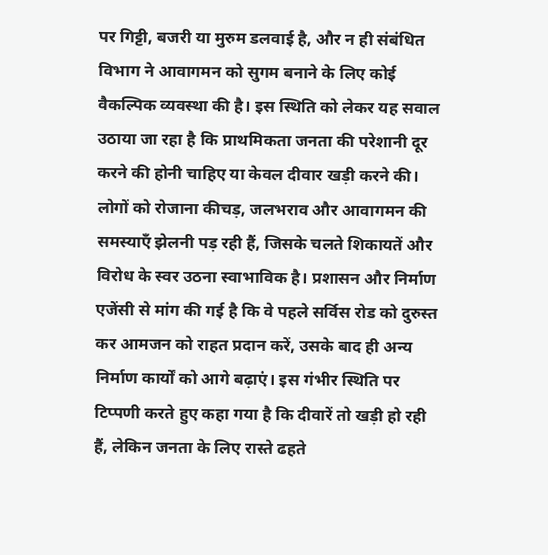पर गिट्टी, बजरी या मुरुम डलवाई है, और न ही संबंधित विभाग ने आवागमन को सुगम बनाने के लिए कोई वैकल्पिक व्यवस्था की है। इस स्थिति को लेकर यह सवाल उठाया जा रहा है कि प्राथमिकता जनता की परेशानी दूर करने की होनी चाहिए या केवल दीवार खड़ी करने की। लोगों को रोजाना कीचड़, जलभराव और आवागमन की समस्याएँ झेलनी पड़ रही हैं, जिसके चलते शिकायतें और विरोध के स्वर उठना स्वाभाविक है। प्रशासन और निर्माण एजेंसी से मांग की गई है कि वे पहले सर्विस रोड को दुरुस्त कर आमजन को राहत प्रदान करें, उसके बाद ही अन्य निर्माण कार्यों को आगे बढ़ाएं। इस गंभीर स्थिति पर टिप्पणी करते हुए कहा गया है कि दीवारें तो खड़ी हो रही हैं, लेकिन जनता के लिए रास्ते ढहते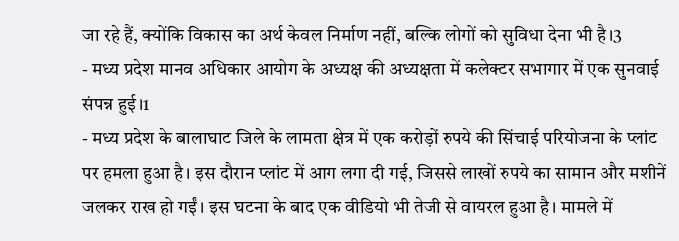जा रहे हैं, क्योंकि विकास का अर्थ केवल निर्माण नहीं, बल्कि लोगों को सुविधा देना भी है।3
- मध्य प्रदेश मानव अधिकार आयोग के अध्यक्ष की अध्यक्षता में कलेक्टर सभागार में एक सुनवाई संपन्न हुई।1
- मध्य प्रदेश के बालाघाट जिले के लामता क्षेत्र में एक करोड़ों रुपये की सिंचाई परियोजना के प्लांट पर हमला हुआ है। इस दौरान प्लांट में आग लगा दी गई, जिससे लाखों रुपये का सामान और मशीनें जलकर राख हो गईं। इस घटना के बाद एक वीडियो भी तेजी से वायरल हुआ है। मामले में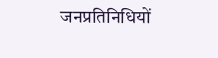जनप्रतिनिधियों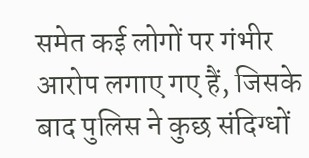समेत कई लोगों पर गंभीर आरोप लगाए गए हैं, जिसके बाद पुलिस ने कुछ संदिग्धों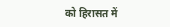को हिरासत में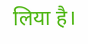लिया है।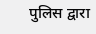पुलिस द्वारा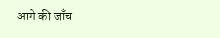आगे की जाँच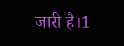जारी है।1